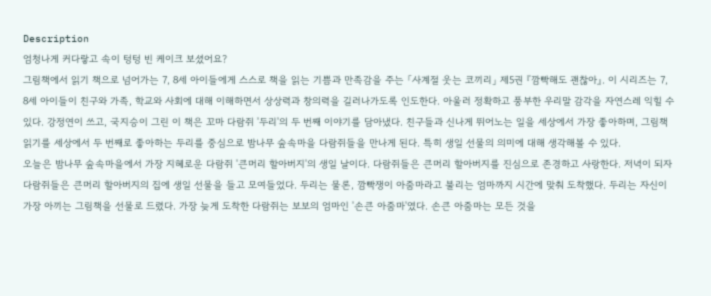Description
엄청나게 커다랗고 속이 텅텅 빈 케이크 보셨어요?
그림책에서 읽기 책으로 넘어가는 7, 8세 아이들에게 스스로 책을 읽는 기쁨과 만족감을 주는 「사계절 웃는 코끼리」 제5권 『깜빡해도 괜찮아』. 이 시리즈는 7, 8세 아이들이 친구와 가족, 학교와 사회에 대해 이해하면서 상상력과 창의력을 길러나가도록 인도한다. 아울러 정확하고 풍부한 우리말 감각을 자연스레 익힐 수 있다. 강정연이 쓰고, 국지승이 그린 이 책은 꼬마 다람쥐 '두리'의 두 번째 이야기를 담아냈다. 친구들과 신나게 뛰어노는 일을 세상에서 가장 좋아하며, 그림책 읽기를 세상에서 두 번째로 좋아하는 두리를 중심으로 밤나무 숲속마을 다람쥐들을 만나게 된다. 특히 생일 선물의 의미에 대해 생각해볼 수 있다.
오늘은 밤나무 숲속마을에서 가장 지혜로운 다람쥐 '큰머리 할아버지'의 생일 날이다. 다람쥐들은 큰머리 할아버지를 진심으로 존경하고 사랑한다. 저녁이 되자 다람쥐들은 큰머리 할아버지의 집에 생일 선물을 들고 모여들었다. 두리는 물론, 깜빡쟁이 아줌마라고 불리는 엄마까지 시간에 맞춰 도착했다. 두리는 자신이 가장 아끼는 그림책을 선물로 드렸다. 가장 늦게 도착한 다람쥐는 보보의 엄마인 '손큰 아줌마'였다. 손큰 아줌마는 모든 것을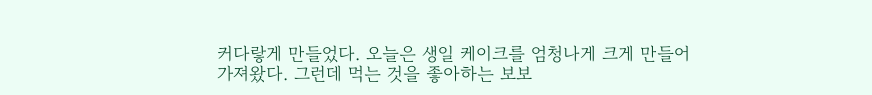커다랗게 만들었다. 오늘은 생일 케이크를 엄청나게 크게 만들어 가져왔다. 그런데 먹는 것을 좋아하는 보보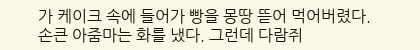가 케이크 속에 들어가 빵을 몽땅 뜯어 먹어버렸다. 손큰 아줌마는 화를 냈다. 그런데 다람쥐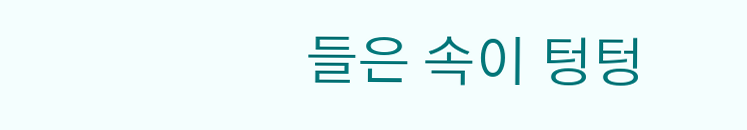들은 속이 텅텅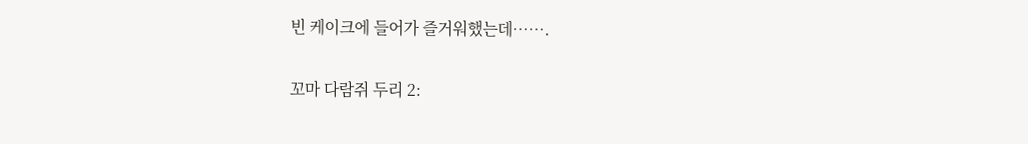빈 케이크에 들어가 즐거워했는데…….

꼬마 다람쥐 두리 2: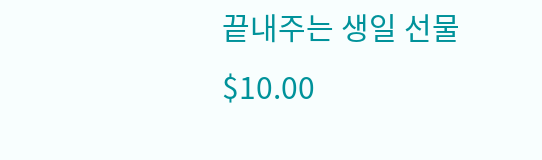끝내주는 생일 선물
$10.00